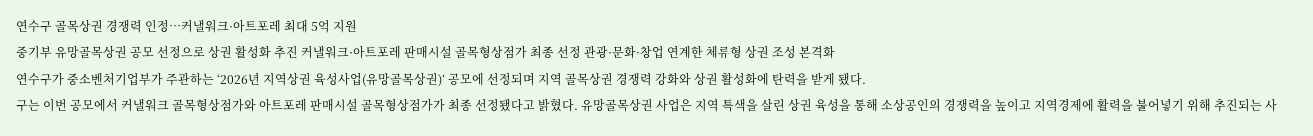연수구 골목상권 경쟁력 인정…커낼워크·아트포레 최대 5억 지원
중기부 유망골목상권 공모 선정으로 상권 활성화 추진 커낼워크·아트포레 판매시설 골목형상점가 최종 선정 관광·문화·창업 연계한 체류형 상권 조성 본격화
연수구가 중소벤처기업부가 주관하는 ‘2026년 지역상권 육성사업(유망골목상권)’ 공모에 선정되며 지역 골목상권 경쟁력 강화와 상권 활성화에 탄력을 받게 됐다.
구는 이번 공모에서 커낼워크 골목형상점가와 아트포레 판매시설 골목형상점가가 최종 선정됐다고 밝혔다. 유망골목상권 사업은 지역 특색을 살린 상권 육성을 통해 소상공인의 경쟁력을 높이고 지역경제에 활력을 불어넣기 위해 추진되는 사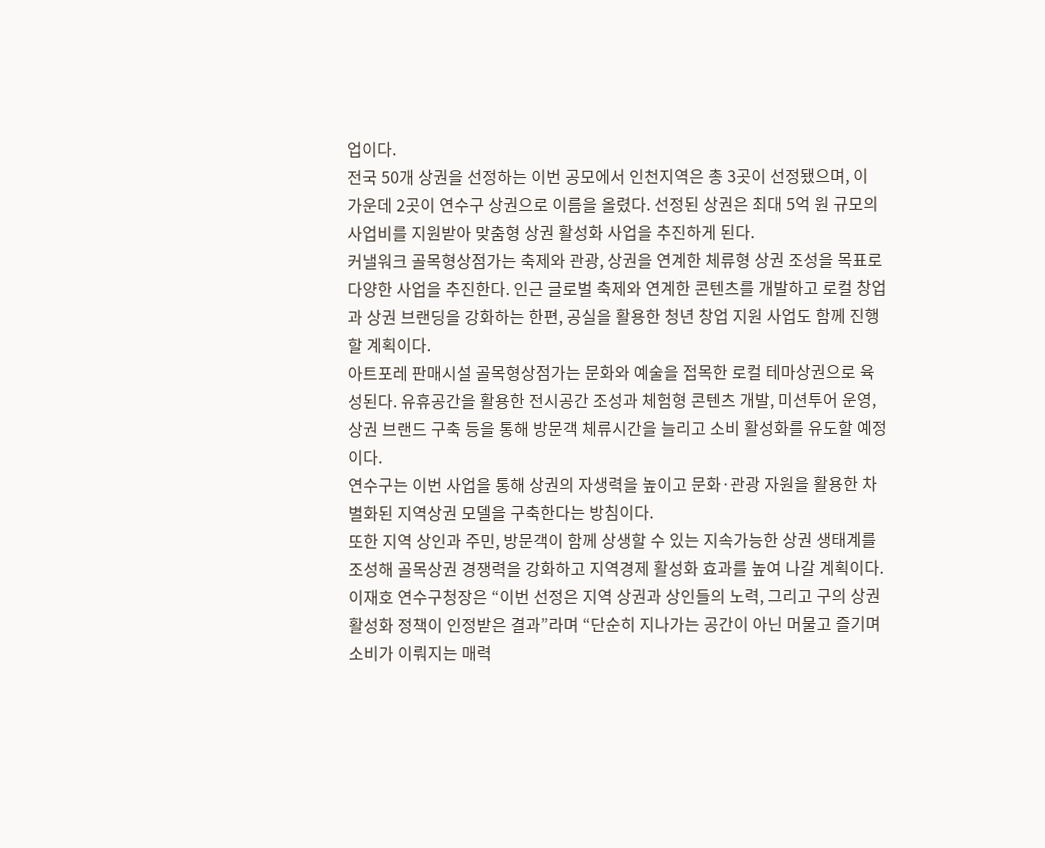업이다.
전국 50개 상권을 선정하는 이번 공모에서 인천지역은 총 3곳이 선정됐으며, 이 가운데 2곳이 연수구 상권으로 이름을 올렸다. 선정된 상권은 최대 5억 원 규모의 사업비를 지원받아 맞춤형 상권 활성화 사업을 추진하게 된다.
커낼워크 골목형상점가는 축제와 관광, 상권을 연계한 체류형 상권 조성을 목표로 다양한 사업을 추진한다. 인근 글로벌 축제와 연계한 콘텐츠를 개발하고 로컬 창업과 상권 브랜딩을 강화하는 한편, 공실을 활용한 청년 창업 지원 사업도 함께 진행할 계획이다.
아트포레 판매시설 골목형상점가는 문화와 예술을 접목한 로컬 테마상권으로 육성된다. 유휴공간을 활용한 전시공간 조성과 체험형 콘텐츠 개발, 미션투어 운영, 상권 브랜드 구축 등을 통해 방문객 체류시간을 늘리고 소비 활성화를 유도할 예정이다.
연수구는 이번 사업을 통해 상권의 자생력을 높이고 문화·관광 자원을 활용한 차별화된 지역상권 모델을 구축한다는 방침이다.
또한 지역 상인과 주민, 방문객이 함께 상생할 수 있는 지속가능한 상권 생태계를 조성해 골목상권 경쟁력을 강화하고 지역경제 활성화 효과를 높여 나갈 계획이다.
이재호 연수구청장은 “이번 선정은 지역 상권과 상인들의 노력, 그리고 구의 상권 활성화 정책이 인정받은 결과”라며 “단순히 지나가는 공간이 아닌 머물고 즐기며 소비가 이뤄지는 매력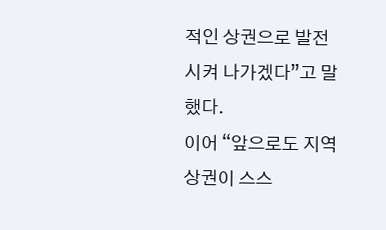적인 상권으로 발전시켜 나가겠다”고 말했다.
이어 “앞으로도 지역 상권이 스스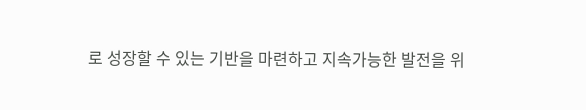로 성장할 수 있는 기반을 마련하고 지속가능한 발전을 위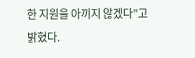한 지원을 아끼지 않겠다”고 밝혔다.